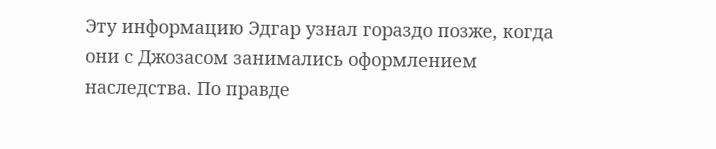Эту информацию Эдгар узнал гораздо позже, когда они с Джозасом занимались оформлением наследства. По правде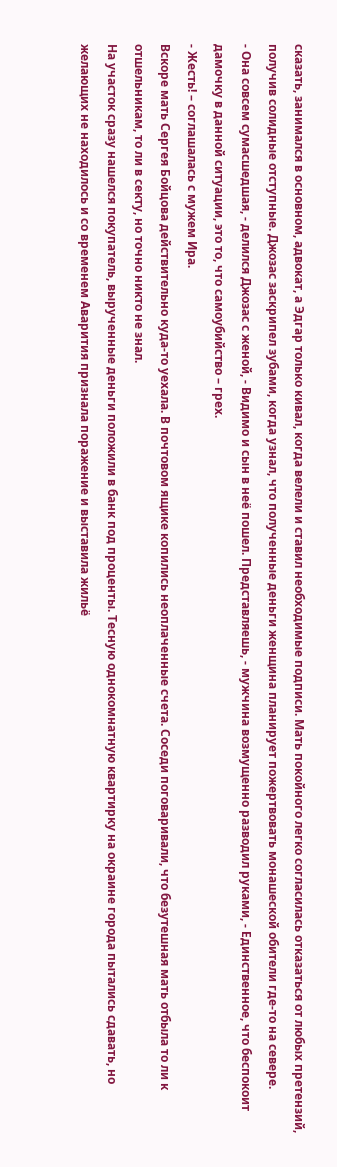сказать, занимался в основном, адвокат, а Эдгар только кивал, когда велели и ставил необходимые подписи. Мать покойного легко согласилась отказаться от любых претензий, получив солидные отступные. Джозас заскрипел зубами, когда узнал, что полученные деньги женщина планирует пожертвовать монашеской обители где-то на севере.
- Она совсем сумасшедшая, - делился Джозас с женой, - Видимо и сын в неё пошел. Представляешь, - мужчина возмущенно разводил руками, - Единственное, что беспокоит дамочку в данной ситуации, это то, что самоубийство – грех.
- Жесть! – соглашалась с мужем Ира.
Вскоре мать Сергея Бойцова действительно куда-то уехала. В почтовом ящике копились неоплаченные счета. Соседи поговаривали, что безутешная мать отбыла то ли к отшельникам, то ли в секту, но точно никто не знал.
На участок сразу нашелся покупатель, вырученные деньги положили в банк под проценты. Тесную однокомнатную квартирку на окраине города пытались сдавать, но желающих не находилось и со временем Аварития признала поражение и выставила жильё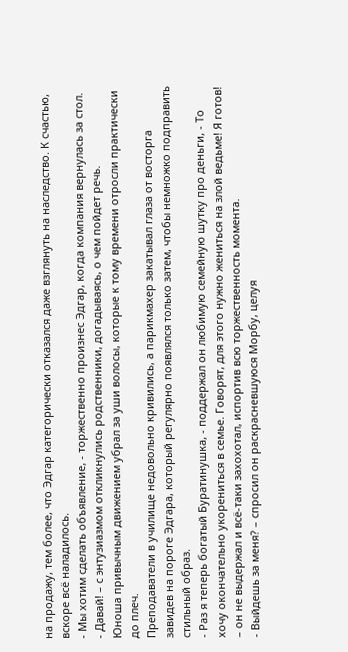на продажу, тем более, что Эдгар категорически отказался даже взглянуть на наследство. К счастью, вскоре всё наладилось.
- Мы хотим сделать объявление, - торжественно произнес Эдгар, когда компания вернулась за стол.
- Давай! – с энтузиазмом откликнулись родственники, догадываясь, о чем пойдет речь.
Юноша привычным движением убрал за уши волосы, которые к тому времени отросли практически до плеч.
Преподаватели в училище недовольно кривились, а парикмахер закатывал глаза от восторга завидев на пороге Эдгара, который регулярно появлялся только затем, чтобы немножко подправить стильный образ.
- Раз я теперь богатый Буратинушка, - поддержал он любимую семейную шутку про деньги, - То хочу окончательно укорениться в семье. Говорят, для этого нужно жениться на злой ведьме! Я готов! – он не выдержал и всё-таки захохотал, испортив всю торжественность момента.
- Выйдешь за меня? – спросил он раскрасневшуюся Морбу, целуя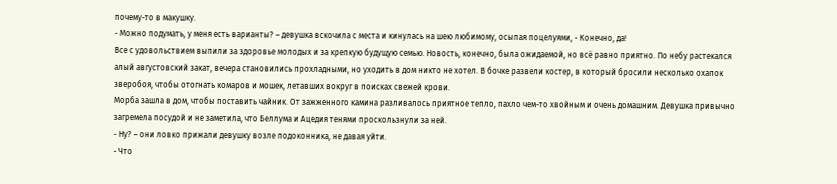почему-то в макушку.
- Можно подумать, у меня есть варианты? – девушка вскочила с места и кинулась на шею любимому, осыпая поцелуями, - Конечно, да!
Все с удовольствием выпили за здоровье молодых и за крепкую будущую семью. Новость, конечно, была ожидаемой, но всё равно приятно. По небу растекался алый августовский закат, вечера становились прохладными, но уходить в дом никто не хотел. В бочке развели костер, в который бросили несколько охапок зверобоя, чтобы отогнать комаров и мошек, летавших вокруг в поисках свежей крови.
Морба зашла в дом, чтобы поставить чайник. От зажженного камина разливалось приятное тепло, пахло чем-то хвойным и очень домашним. Девушка привычно загремела посудой и не заметила, что Беллума и Ацедия тенями проскользнули за ней.
- Ну? – они ловко прижали девушку возле подоконника, не давая уйти.
- Что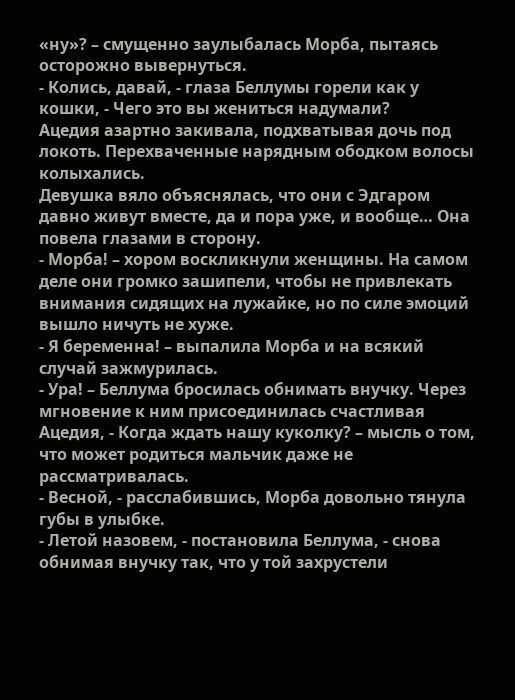«ну»? – смущенно заулыбалась Морба, пытаясь осторожно вывернуться.
- Колись, давай, - глаза Беллумы горели как у кошки, - Чего это вы жениться надумали?
Ацедия азартно закивала, подхватывая дочь под локоть. Перехваченные нарядным ободком волосы колыхались.
Девушка вяло объяснялась, что они с Эдгаром давно живут вместе, да и пора уже, и вообще… Она повела глазами в сторону.
- Морба! – хором воскликнули женщины. На самом деле они громко зашипели, чтобы не привлекать внимания сидящих на лужайке, но по силе эмоций вышло ничуть не хуже.
- Я беременна! – выпалила Морба и на всякий случай зажмурилась.
- Ура! – Беллума бросилась обнимать внучку. Через мгновение к ним присоединилась счастливая Ацедия, - Когда ждать нашу куколку? – мысль о том, что может родиться мальчик даже не рассматривалась.
- Весной, - расслабившись, Морба довольно тянула губы в улыбке.
- Летой назовем, - постановила Беллума, - снова обнимая внучку так, что у той захрустели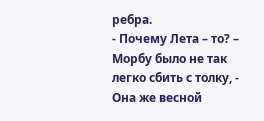ребра.
- Почему Лета – то? – Морбу было не так легко сбить с толку, - Она же весной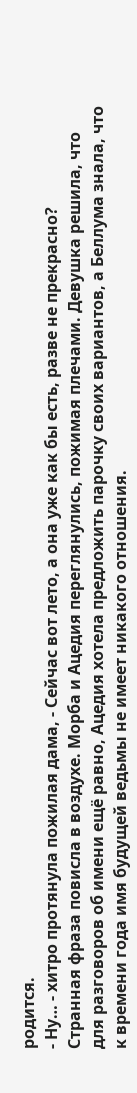родится.
- Ну… - хитро протянула пожилая дама, - Сейчас вот лето, а она уже как бы есть, разве не прекрасно?
Странная фраза повисла в воздухе. Морба и Ацедия переглянулись, пожимая плечами. Девушка решила, что для разговоров об имени ещё равно, Ацедия хотела предложить парочку своих вариантов, а Беллума знала, что к времени года имя будущей ведьмы не имеет никакого отношения.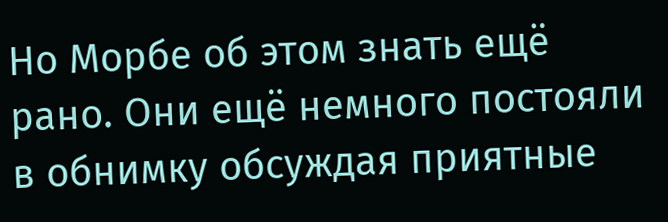Но Морбе об этом знать ещё рано. Они ещё немного постояли в обнимку обсуждая приятные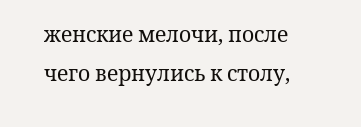женские мелочи, после чего вернулись к столу,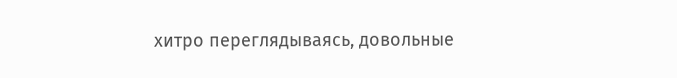хитро переглядываясь, довольные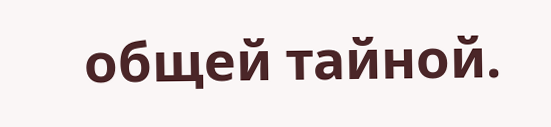общей тайной.